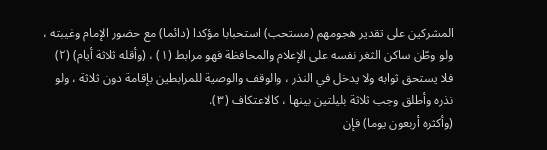المشركين على تقدير هجومهم (مستحب) استحبابا مؤكدا (دائما) مع حضور الإمام وغيبته ، ولو وطّن ساكن الثغر نفسه على الإعلام والمحافظة فهو مرابط (١) ، (وأقله ثلاثة أيام) (٢) فلا يستحق ثوابه ولا يدخل في النذر ، والوقف والوصية للمرابطين بإقامة دون ثلاثة ، ولو نذره وأطلق وجب ثلاثة بليلتين بينها ، كالاعتكاف (٣).
(وأكثره أربعون يوما) فإن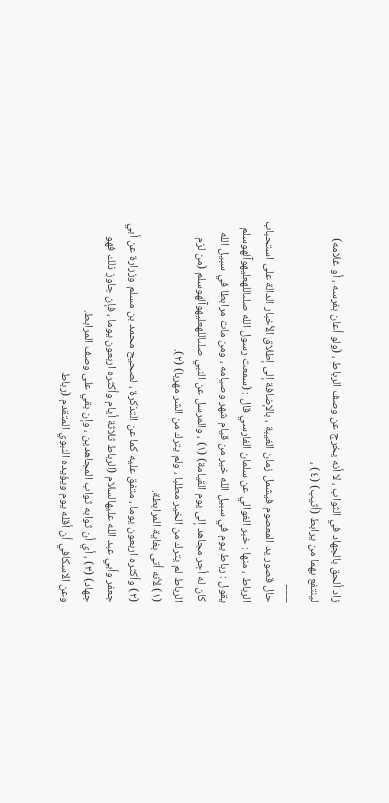زاد ألحق بالجهاد في الثواب ، لا أنه يخرج عن وصف الرباط ، (ولو أعان بفرسه ، أو غلامه) لينتفع بهما من يرابط (أثيب) (٤) ،
___
حال قصور يد المعصوم فيشمل زمان الغيبة ، بالإضافة إلى إطلاق الأخبار الدالة على استحباب الرباط ، منها : خبر الغوالي عن سلمان الفارسي قال : (سمعت رسول الله صلىاللهعليهوآلهوسلم يقول : رباط يوم في سبيل الله خير من قيام شهر وصيامه ، ومن مات مرابطا في سبيل الله كان له أجر مجاهد إلى يوم القيامة) (١) ، والمرسل عن النبي صلىاللهعليهوآلهوسلم (من لزم الرباط لم يترك من الخير مطلبا ، ولم يترك من الشر مهربا) (٢).
(١) لأنه أتى بغاية المرابطة.
(٢) وأكثره اربعون يوما ، متفق عليه كما عن التذكرة ، لصحيح محمد بن مسلم وزرارة عن أبي جعفر وأبي عبد الله عليهالسلام (الرباط ثلاثة أيام وأكثره اربعون يوما ، فإن جاوز ذلك فهو جهاد) (٣) ، أي أن ثوابه ثواب المجاهدين ، وإن بقي على وصف المرابط.
وعن الاسكافي أن أقله يوم ويؤيده النبوي المتقدم (رباط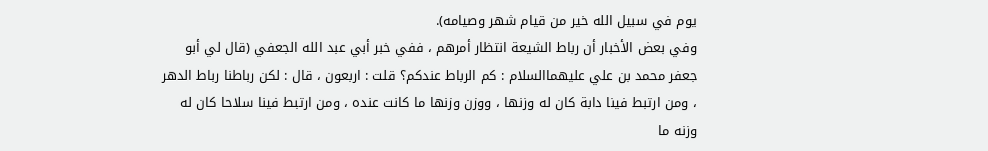يوم في سبيل الله خير من قيام شهر وصيامه).
وفي بعض الأخبار أن رباط الشيعة انتظار أمرهم ، ففي خبر أبي عبد الله الجعفي (قال لي أبو جعفر محمد بن علي عليهماالسلام : كم الرباط عندكم؟ قلت : اربعون ، قال : لكن رباطنا رباط الدهر ، ومن ارتبط فينا دابة كان له وزنها ، ووزن وزنها ما كانت عنده ، ومن ارتبط فينا سلاحا كان له وزنه ما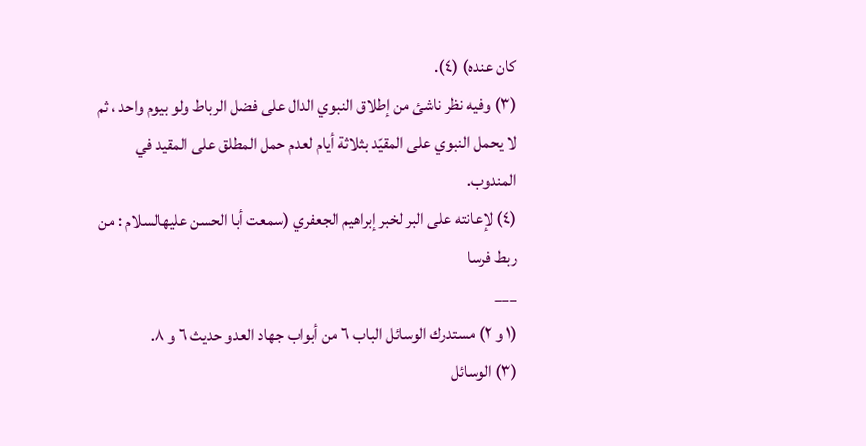كان عنده) (٤).
(٣) وفيه نظر ناشئ من إطلاق النبوي الدال على فضل الرباط ولو بيوم واحد ، ثم لا يحمل النبوي على المقيّد بثلاثة أيام لعدم حمل المطلق على المقيد في المندوب.
(٤) لإعانته على البر لخبر إبراهيم الجعفري (سمعت أبا الحسن عليهالسلام : من ربط فرسا
___
(١ و ٢) مستدرك الوسائل الباب ٦ من أبواب جهاد العدو حديث ٦ و ٨.
(٣) الوسائل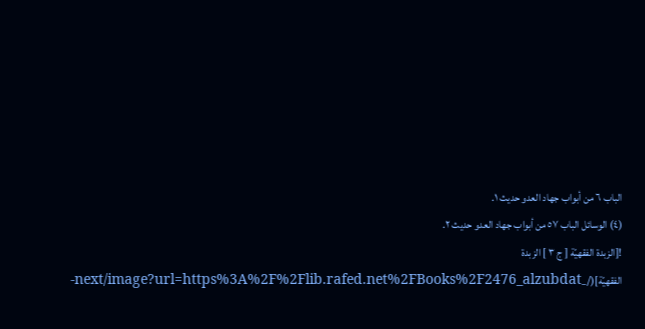الباب ٦ من أبواب جهاد العدو حديث ١.
(٤) الوسائل الباب ٥٧ من أبواب جهاد العدو حديث ٢.
![الزبدة الفقهيّة [ ج ٣ ] الزبدة الفقهيّة](/_next/image?url=https%3A%2F%2Flib.rafed.net%2FBooks%2F2476_alzubdat-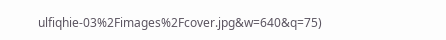ulfiqhie-03%2Fimages%2Fcover.jpg&w=640&q=75)